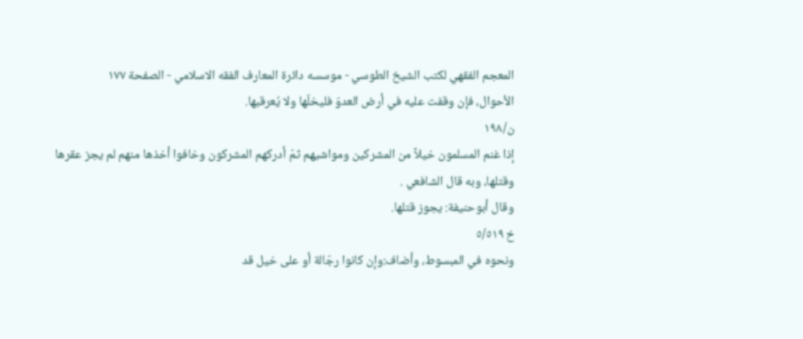المعجم الفقهي لکتب الشيخ الطوسي - موسسه دائرة المعارف الفقه الاسلامي - الصفحة ١٧٧
الأحوال، فإن وقفت عليه في أرض العدوّ فليخلّها ولا يُعرقبها.
ن/١٩٨
إذا غنم المسلمون خيلاً من المشركين ومواشيهم ثمّ أدركهم المشركون وخافوا أخذها منهم لم يجز عقرها وقتلها، وبه قال الشافعي .
وقال أبوحنيفة: يجوز قتلها.
خ ٥/٥١٩
ونحوه في المبسوط، وأضاف:وإن كانوا رجّالة أو على خيل قد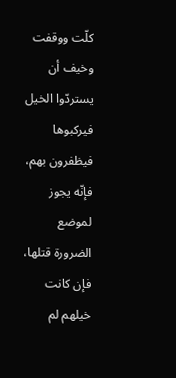كلّت ووقفت وخيف أن يستردّوا الخيل فيركبوها فيظفرون بهم، فإنّه يجوز لموضع الضرورة قتلها، فإن كانت خيلهم لم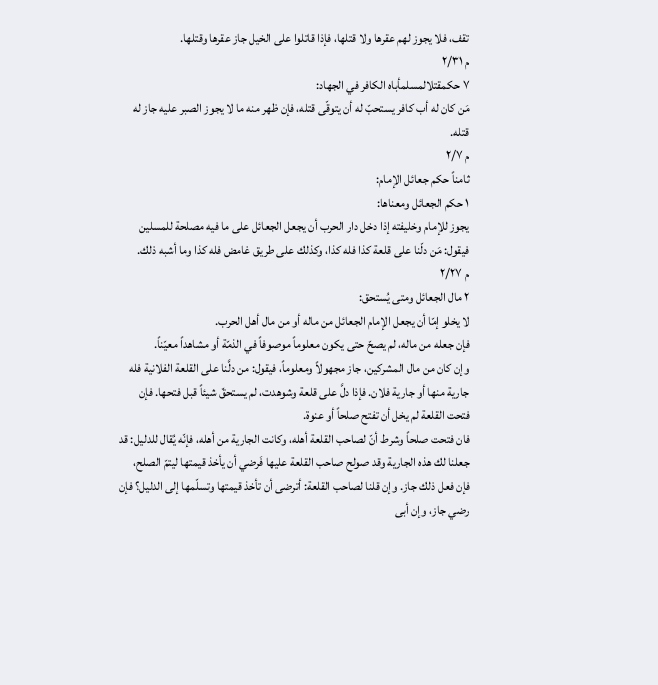تقف، فلا يجوز لهم عقرها ولا قتلها، فإذا قاتلوا على الخيل جاز عقرها وقتلها.
م ٢/٣١
٧ حكمقتلالمسلمأباه الكافر في الجهاد:
مَن كان له أب كافر يستحبّ له أن يتوقّى قتله، فإن ظهر منه ما لا يجوز الصبر عليه جاز له قتله.
م ٢/٧
ثامناً حكم جعائل الإمام:
١ حكم الجعائل ومعناها:
يجوز للإمام وخليفته إذا دخل دار الحرب أن يجعل الجعائل على ما فيه مصلحة للمسلين فيقول: مَن دلّنا على قلعة كذا فله كذا، وكذلك على طريق غامض فله كذا وما أشبه ذلك.
م ٢/٢٧
٢ مال الجعائل ومتى يُستحق:
لا يخلو إمّا أن يجعل الإمام الجعائل من ماله أو من مال أهل الحرب.
فإن جعله من ماله، لم يصحّ حتى يكون معلوماً موصوفاً في الذمّة أو مشاهداً معيّناً.
وإن كان من مال المشركين، جاز مجهولاً ومعلوماً، فيقول: من دلَّنا على القلعة الفلانية فله جارية منها أو جارية فلان. فإذا دلَّ على قلعة وشوهدت، لم يستحقّ شيئاً قبل فتحها. فإن فتحت القلعة لم يخل أن تفتح صلحاً أو عنوة.
فان فتحت صلحاً وشرط أنّ لصاحب القلعة أهله، وكانت الجارية من أهله، فإنّه يُقال للدليل: قد جعلنا لك هذه الجارية وقد صولح صاحب القلعة عليها فَرضي أن يأخذ قيمتها ليتمّ الصلح، فإن فعل ذلك جاز. وإن قلنا لصاحب القلعة: أترضى أن تأخذ قيمتها وتسلّمها إلى الدليل؟ فإن رضي جاز، وإن أبى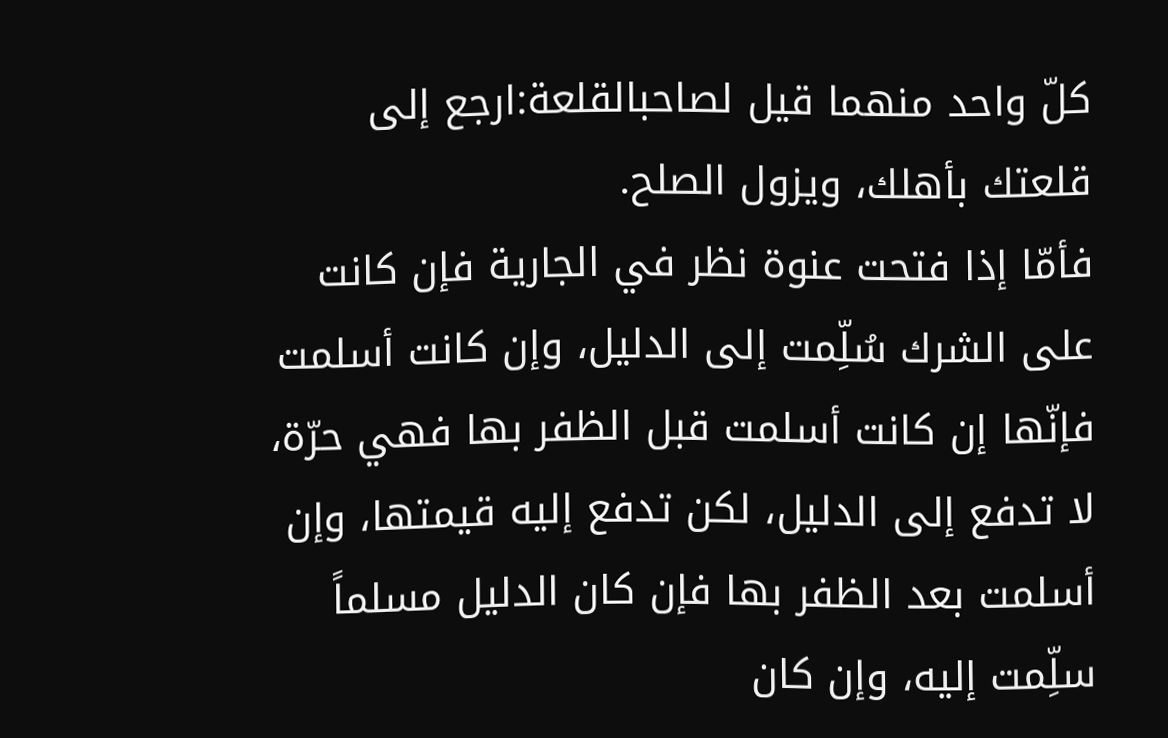كلّ واحد منهما قيل لصاحبالقلعة:ارجع إلى قلعتك بأهلك، ويزول الصلح.
فأمّا إذا فتحت عنوة نظر في الجارية فإن كانت على الشرك سُلِّمت إلى الدليل، وإن كانت أسلمت فإنّها إن كانت أسلمت قبل الظفر بها فهي حرّة، لا تدفع إلى الدليل، لكن تدفع إليه قيمتها، وإن أسلمت بعد الظفر بها فإن كان الدليل مسلماً سلِّمت إليه، وإن كان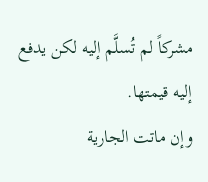مشركاً لم تُسلَّم إليه لكن يدفع إليه قيمتها.
وإن ماتت الجارية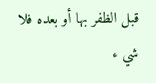قبل الظفر بها أو بعده فلا شي ء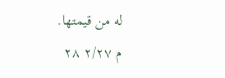له من قيمتها.
م ٢/٢٧ ٢٨